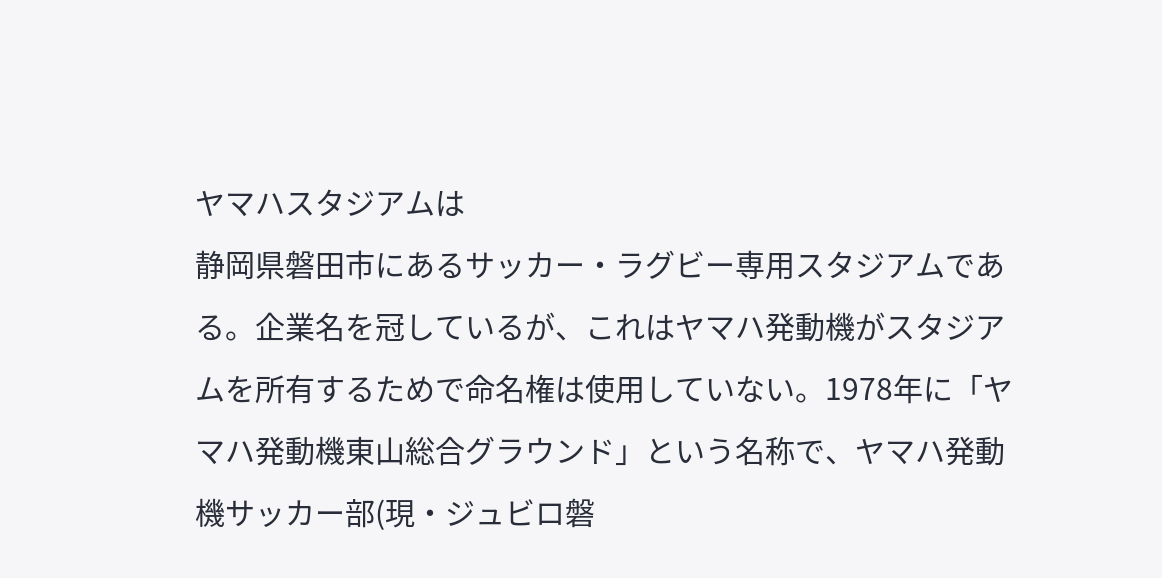ヤマハスタジアムは
静岡県磐田市にあるサッカー・ラグビー専用スタジアムである。企業名を冠しているが、これはヤマハ発動機がスタジアムを所有するためで命名権は使用していない。1978年に「ヤマハ発動機東山総合グラウンド」という名称で、ヤマハ発動機サッカー部(現・ジュビロ磐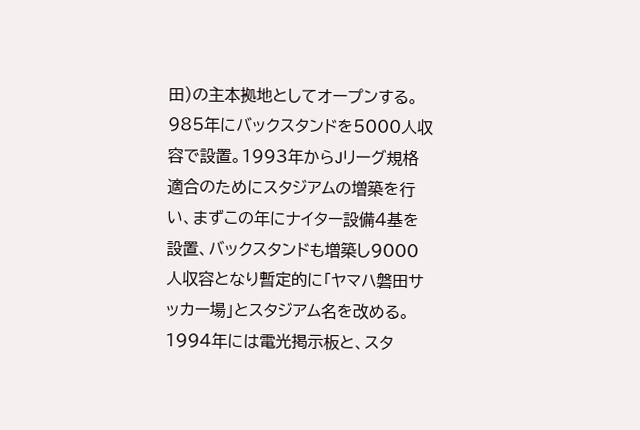田)の主本拠地としてオープンする。985年にバックスタンドを5000人収容で設置。1993年からJリーグ規格適合のためにスタジアムの増築を行い、まずこの年にナイター設備4基を設置、バックスタンドも増築し9000人収容となり暫定的に「ヤマハ磐田サッカー場」とスタジアム名を改める。1994年には電光掲示板と、スタ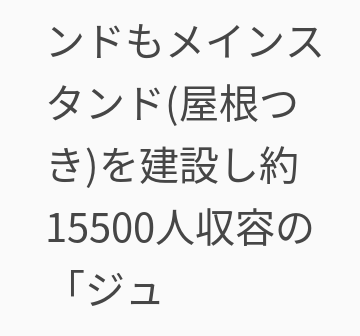ンドもメインスタンド(屋根つき)を建設し約15500人収容の「ジュ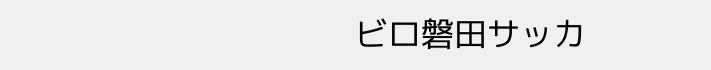ビロ磐田サッカ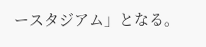ースタジアム」となる。